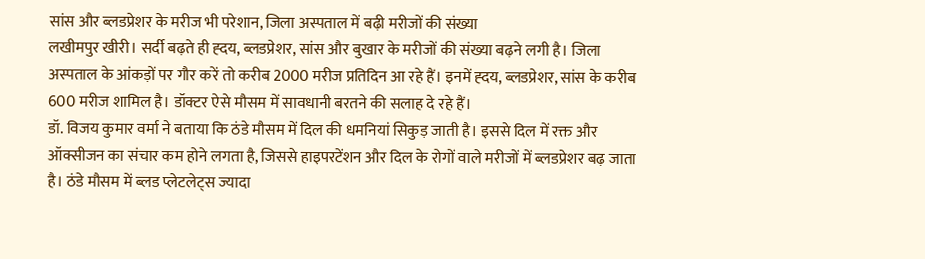सांस और ब्लडप्रेशर के मरीज भी परेशान, जिला अस्पताल में बढ़ी मरीजों की संख्या
लखीमपुर खीरी। सर्दी बढ़ते ही ह्दय, ब्लडप्रेशर, सांस और बुखार के मरीजों की संख्या बढ़ने लगी है। जिला अस्पताल के आंकड़ों पर गौर करें तो करीब 2000 मरीज प्रतिदिन आ रहे हैं। इनमें ह्दय, ब्लडप्रेशर, सांस के करीब 600 मरीज शामिल है। डॉक्टर ऐसे मौसम में सावधानी बरतने की सलाह दे रहे हैं।
डॉ. विजय कुमार वर्मा ने बताया कि ठंडे मौसम में दिल की धमनियां सिकुड़ जाती है। इससे दिल में रक्त और ऑक्सीजन का संचार कम होने लगता है, जिससे हाइपरटेंशन और दिल के रोगों वाले मरीजों में ब्लडप्रेशर बढ़ जाता है। ठंडे मौसम में ब्लड प्लेटलेट्स ज्यादा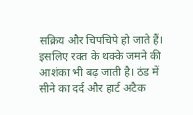सक्रिय और चिपचिपे हो जाते हैं। इसलिए रक्त के थक्के जमने की आशंका भी बढ़ जाती है। ठंड में सीने का दर्द और हार्ट अटैक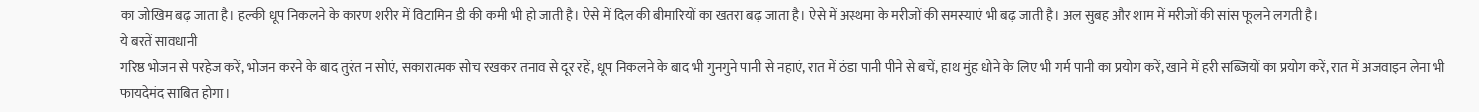का जोखिम बढ़ जाता है। हल्की धूप निकलने के कारण शरीर में विटामिन डी की कमी भी हो जाती है। ऐसे में दिल की बीमारियों का खतरा बढ़ जाता है। ऐसे में अस्थमा के मरीजों की समस्याएं भी बढ़ जाती है। अल सुबह और शाम में मरीजों की सांस फूलने लगती है।
ये बरतें सावधानी
गरिष्ठ भोजन से परहेज करें, भोजन करने के बाद तुरंत न सोएं, सकारात्मक सोच रखकर तनाव से दूर रहें, धूप निकलने के बाद भी गुनगुने पानी से नहाएं, रात में ठंडा पानी पीने से बचें, हाथ मुंह धोने के लिए भी गर्म पानी का प्रयोग करें, खाने में हरी सब्जियों का प्रयोग करें, रात में अजवाइन लेना भी फायदेमंद साबित होगा।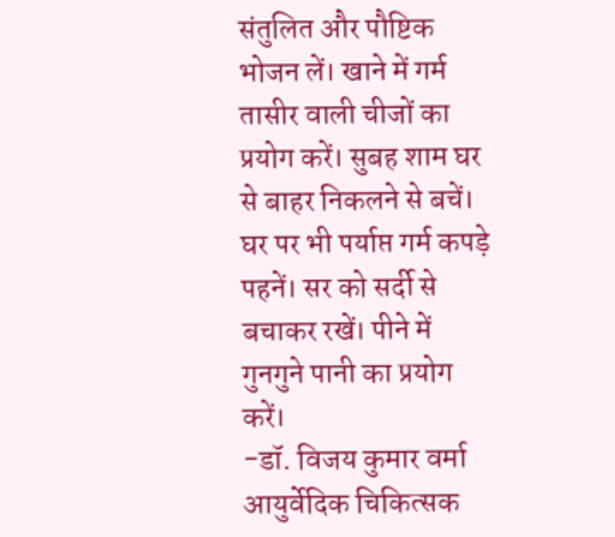संतुलित और पौष्टिक भोजन लें। खाने में गर्म तासीर वाली चीजों का प्रयोग करें। सुबह शाम घर से बाहर निकलने से बचें। घर पर भी पर्याप्त गर्म कपड़े पहनें। सर को सर्दी से बचाकर रखें। पीने में गुनगुने पानी का प्रयोग करें।
-डॉ. विजय कुमार वर्मा
आयुर्वेदिक चिकित्सक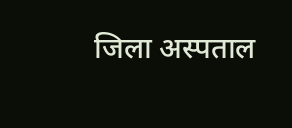जिला अस्पताल